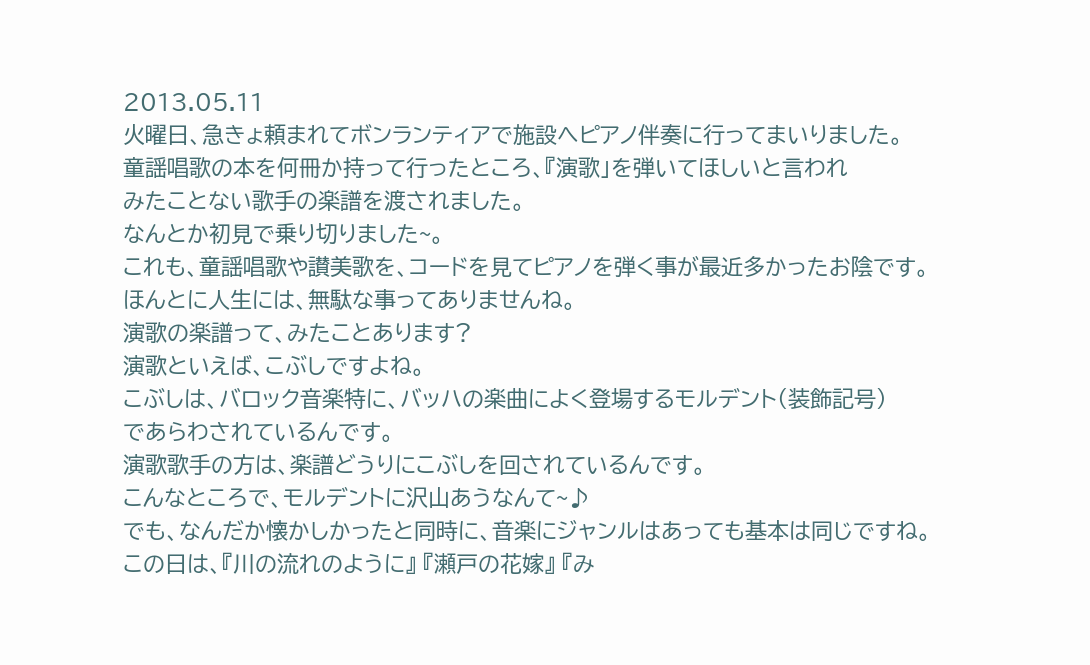2013.05.11
火曜日、急きょ頼まれてボンランティアで施設へピアノ伴奏に行ってまいりました。
童謡唱歌の本を何冊か持って行ったところ、『演歌」を弾いてほしいと言われ
みたことない歌手の楽譜を渡されました。
なんとか初見で乗り切りました~。
これも、童謡唱歌や讃美歌を、コードを見てピアノを弾く事が最近多かったお陰です。
ほんとに人生には、無駄な事ってありませんね。
演歌の楽譜って、みたことあります?
演歌といえば、こぶしですよね。
こぶしは、バロック音楽特に、バッハの楽曲によく登場するモルデント(装飾記号)
であらわされているんです。
演歌歌手の方は、楽譜どうりにこぶしを回されているんです。
こんなところで、モルデントに沢山あうなんて~♪
でも、なんだか懐かしかったと同時に、音楽にジャンルはあっても基本は同じですね。
この日は、『川の流れのように』 『瀬戸の花嫁』 『み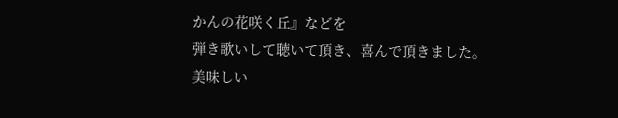かんの花咲く丘』などを
弾き歌いして聴いて頂き、喜んで頂きました。
美味しい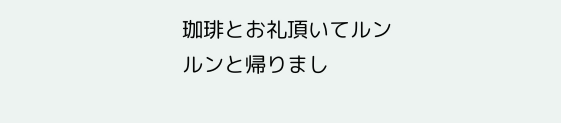珈琲とお礼頂いてルンルンと帰りまし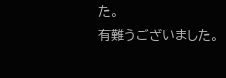た。
有難うございました。